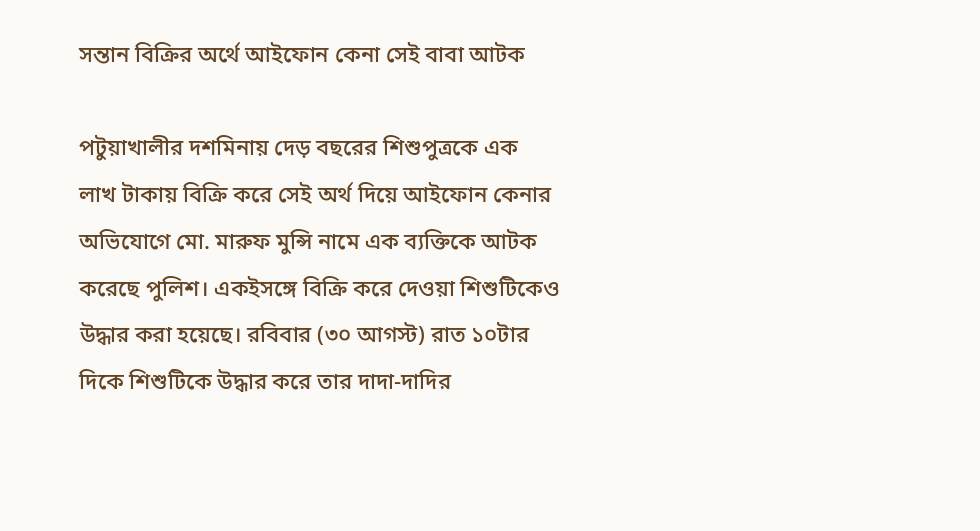সন্তান বিক্রির অর্থে আইফোন কেনা সেই বাবা আটক

পটুয়াখালীর দশমিনায় দেড় বছরের শিশুপুত্রকে এক লাখ টাকায় বিক্রি করে সেই অর্থ দিয়ে আইফোন কেনার অভিযোগে মো. মারুফ মুন্সি নামে এক ব্যক্তিকে আটক করেছে পুলিশ। একইসঙ্গে বিক্রি করে দেওয়া শিশুটিকেও উদ্ধার করা হয়েছে। রবিবার (৩০ আগস্ট) রাত ১০টার দিকে শিশুটিকে উদ্ধার করে তার দাদা-দাদির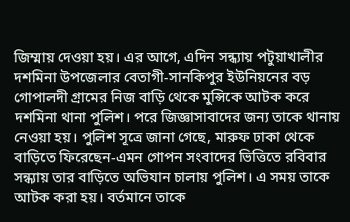জিম্মায় দেওয়া হয়। এর আগে, এদিন সন্ধ্যায় পটুয়াখালীর দশমিনা উপজেলার বেতাগী-সানকিপুর ইউনিয়নের বড় গোপালদী গ্রামের নিজ বাড়ি থেকে মুন্সিকে আটক করে দশমিনা থানা পুলিশ। পরে জিজ্ঞাসাবাদের জন্য তাকে থানায় নেওয়া হয়। পুলিশ সূত্রে জানা গেছে, মারুফ ঢাকা থেকে বাড়িতে ফিরেছেন-এমন গোপন সংবাদের ভিত্তিতে রবিবার সন্ধ্যায় তার বাড়িতে অভিযান চালায় পুলিশ। এ সময় তাকে আটক করা হয়। বর্তমানে তাকে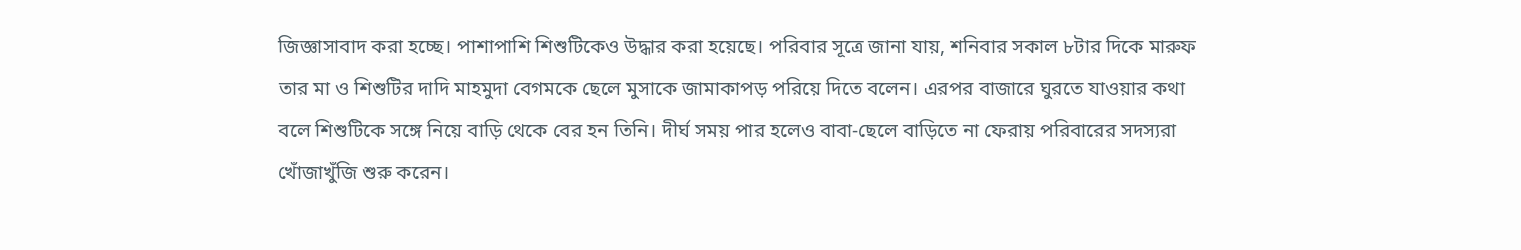জিজ্ঞাসাবাদ করা হচ্ছে। পাশাপাশি শিশুটিকেও উদ্ধার করা হয়েছে। পরিবার সূত্রে জানা যায়, শনিবার সকাল ৮টার দিকে মারুফ তার মা ও শিশুটির দাদি মাহমুদা বেগমকে ছেলে মুসাকে জামাকাপড় পরিয়ে দিতে বলেন। এরপর বাজারে ঘুরতে যাওয়ার কথা বলে শিশুটিকে সঙ্গে নিয়ে বাড়ি থেকে বের হন তিনি। দীর্ঘ সময় পার হলেও বাবা-ছেলে বাড়িতে না ফেরায় পরিবারের সদস্যরা খোঁজাখুঁজি শুরু করেন।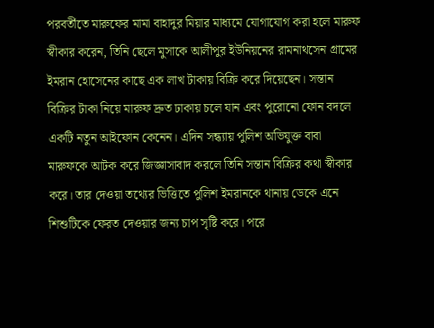পরবর্তীতে মারুফের মামা বাহাদুর মিয়ার মাধ্যমে যোগাযোগ করা হলে মারুফ স্বীকার করেন, তিনি ছেলে মুসাকে আলীপুর ইউনিয়নের রামনাথসেন গ্রামের ইমরান হোসেনের কাছে এক লাখ টাকায় বিক্রি করে দিয়েছেন। সন্তান বিক্রির টাকা নিয়ে মারুফ দ্রুত ঢাকায় চলে যান এবং পুরোনো ফোন বদলে একটি নতুন আইফোন কেনেন। এদিন সন্ধ্যায় পুলিশ অভিযুক্ত বাবা মারুফকে আটক করে জিজ্ঞাসাবাদ করলে তিনি সন্তান বিক্রির কথা স্বীকার করে। তার দেওয়া তথ্যের ভিত্তিতে পুলিশ ইমরানকে থানায় ডেকে এনে শিশুটিকে ফেরত দেওয়ার জন্য চাপ সৃষ্টি করে। পরে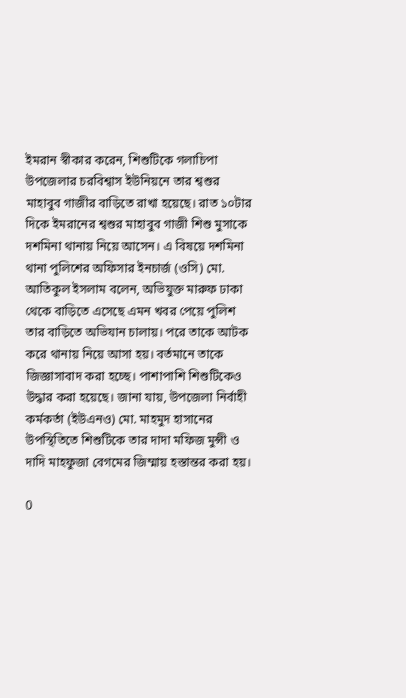ইমরান স্বীকার করেন, শিশুটিকে গলাচিপা উপজেলার চরবিশ্বাস ইউনিয়নে তার শ্বশুর মাহাবুব গাজীর বাড়িতে রাখা হয়েছে। রাত ১০টার দিকে ইমরানের শ্বশুর মাহাবুব গাজী শিশু মুসাকে দশমিনা থানায় নিয়ে আসেন। এ বিষয়ে দশমিনা থানা পুলিশের অফিসার ইনচার্জ (ওসি) মো. আতিকুল ইসলাম বলেন, অভিযুক্ত মারুফ ঢাকা থেকে বাড়িতে এসেছে এমন খবর পেয়ে পুলিশ তার বাড়িতে অভিযান চালায়। পরে তাকে আটক করে থানায় নিয়ে আসা হয়। বর্তমানে তাকে জিজ্ঞাসাবাদ করা হচ্ছে। পাশাপাশি শিশুটিকেও উদ্ধার করা হয়েছে। জানা যায়, উপজেলা নির্বাহী কর্মকর্তা (ইউএনও) মো. মাহমুদ হাসানের উপস্থিতিতে শিশুটিকে তার দাদা মফিজ মুন্সী ও দাদি মাহফুজা বেগমের জিম্মায় হস্তান্তর করা হয়।

0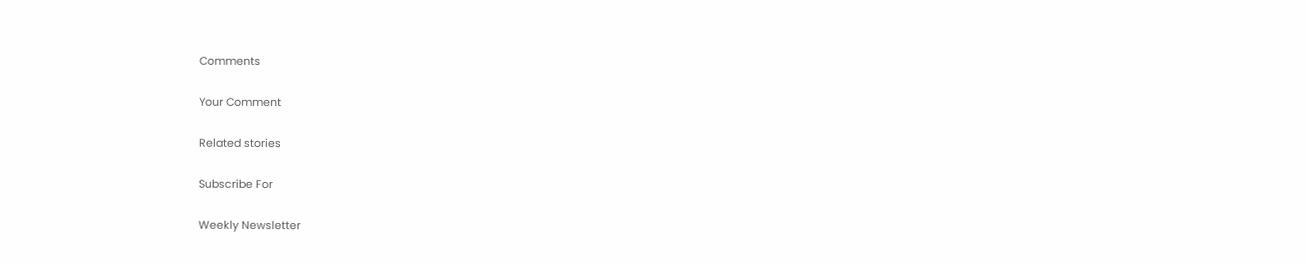Comments

Your Comment

Related stories

Subscribe For

Weekly Newsletter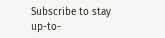Subscribe to stay up-to-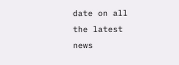date on all the latest news